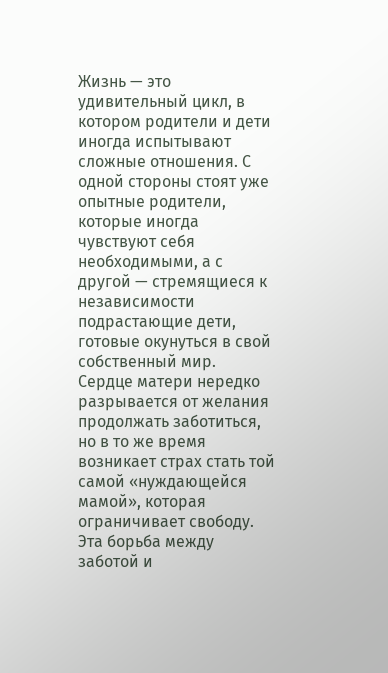Жизнь — это удивительный цикл, в котором родители и дети иногда испытывают сложные отношения. С одной стороны стоят уже опытные родители, которые иногда чувствуют себя необходимыми, а с другой — стремящиеся к независимости подрастающие дети, готовые окунуться в свой собственный мир.
Сердце матери нередко разрывается от желания продолжать заботиться, но в то же время возникает страх стать той самой «нуждающейся мамой», которая ограничивает свободу. Эта борьба между заботой и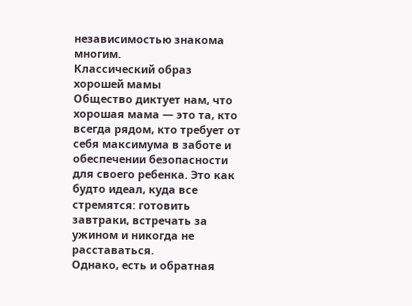независимостью знакома многим.
Классический образ хорошей мамы
Общество диктует нам, что хорошая мама — это та, кто всегда рядом, кто требует от себя максимума в заботе и обеспечении безопасности для своего ребенка. Это как будто идеал, куда все стремятся: готовить завтраки, встречать за ужином и никогда не расставаться.
Однако, есть и обратная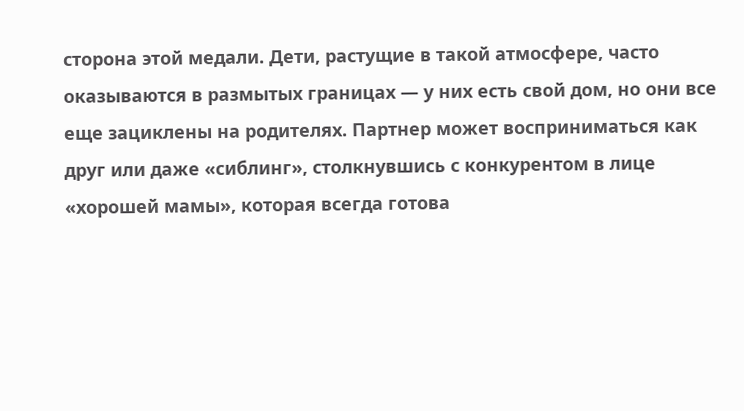сторона этой медали. Дети, растущие в такой атмосфере, часто оказываются в размытых границах — у них есть свой дом, но они все еще зациклены на родителях. Партнер может восприниматься как друг или даже «сиблинг», столкнувшись с конкурентом в лице «хорошей мамы», которая всегда готова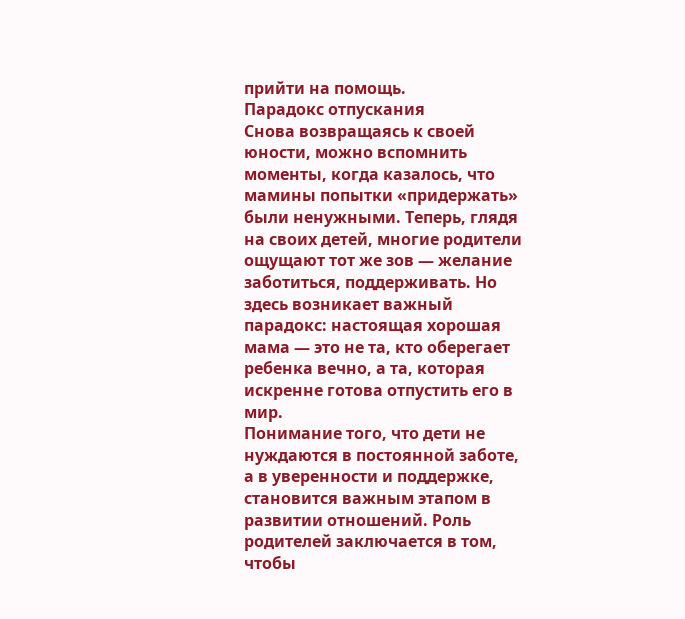прийти на помощь.
Парадокс отпускания
Снова возвращаясь к своей юности, можно вспомнить моменты, когда казалось, что мамины попытки «придержать» были ненужными. Теперь, глядя на своих детей, многие родители ощущают тот же зов — желание заботиться, поддерживать. Но здесь возникает важный парадокс: настоящая хорошая мама — это не та, кто оберегает ребенка вечно, а та, которая искренне готова отпустить его в мир.
Понимание того, что дети не нуждаются в постоянной заботе, а в уверенности и поддержке, становится важным этапом в развитии отношений. Роль родителей заключается в том, чтобы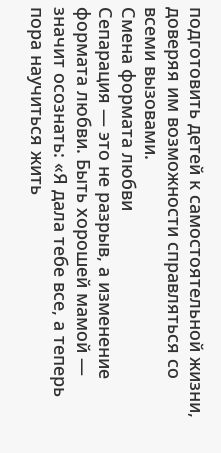подготовить детей к самостоятельной жизни, доверяя им возможности справляться со всеми вызовами.
Смена формата любви
Сепарация — это не разрыв, а изменение формата любви. Быть хорошей мамой — значит осознать: «Я дала тебе все, а теперь пора научиться жить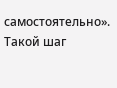самостоятельно». Такой шаг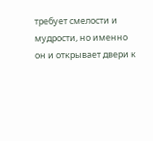требует смелости и мудрости, но именно он и открывает двери к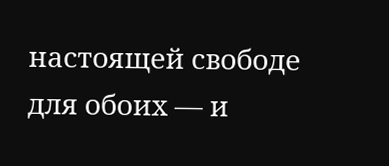настоящей свободе для обоих — и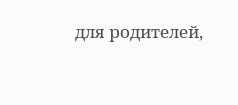для родителей,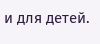и для детей.